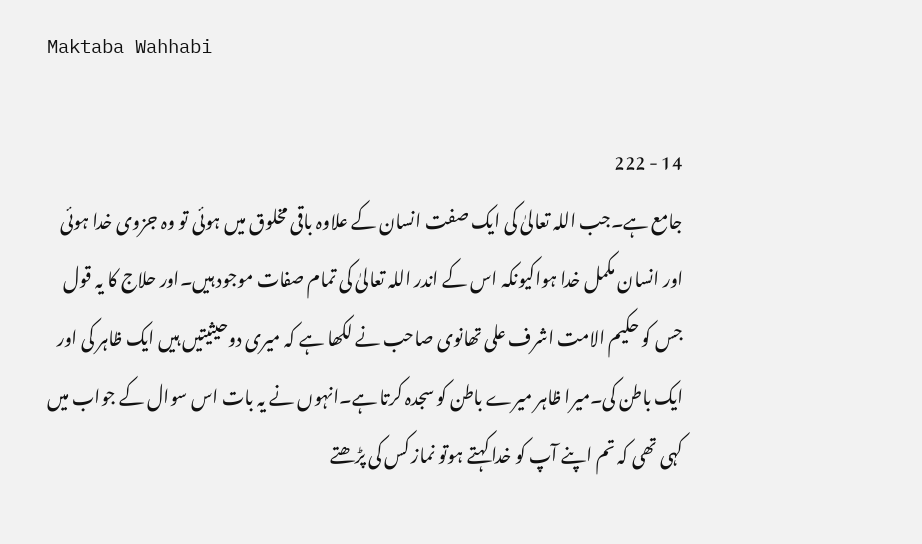Maktaba Wahhabi

14 - 222
جامع ہے۔جب اللہ تعالیٰ کی ایک صفت انسان کے علاوہ باقی مخلوق میں ہوئی تو وہ جزوی خدا ہوئی اور انسان مکمل خدا ہواکیونکہ اس کے اندر اللہ تعالیٰ کی تمام صفات موجود ہیں۔اور حلاج کا یہ قول جس کو حکیم الامت اشرف علی تھانوی صاحب نے لکھا ہے کہ میری دوحیثیتیں ہیں ایک ظاہر کی اور ایک باطن کی۔میرا ظاہر میرے باطن کو سجدہ کرتا ہے۔انہوں نے یہ بات اس سوال کے جواب میں کہی تھی کہ تم اپنے آپ کو خدا کہتے ہوتو نماز کس کی پڑھتے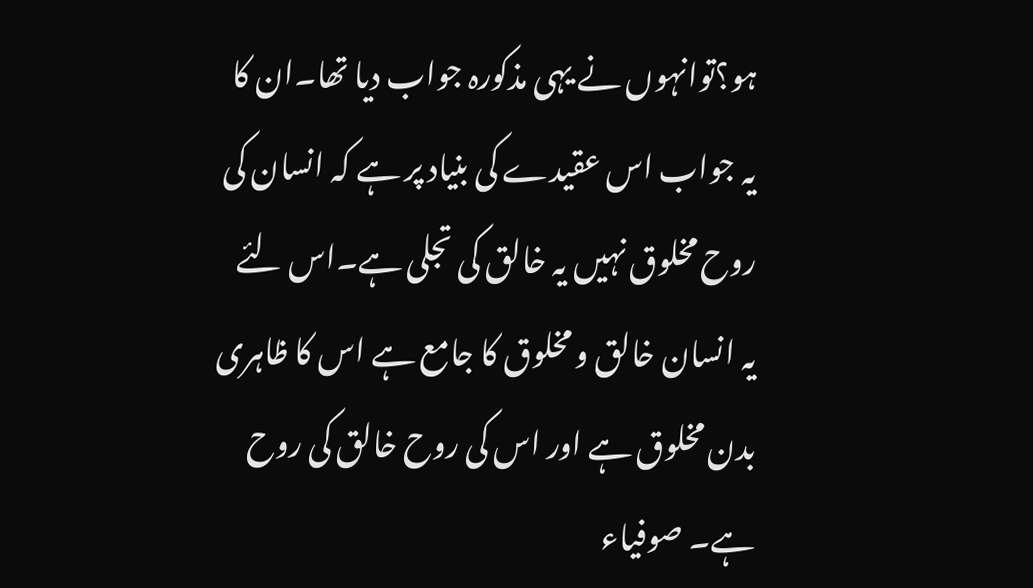ہو؟توانہوں نے یہی مذکورہ جواب دیا تھا۔ان کا یہ جواب اس عقیدے کی بنیاد پر ہے کہ انسان کی روح مخلوق نہیں یہ خالق کی تجلی ہے۔اس لئے یہ انسان خالق و مخلوق کا جامع ہے اس کا ظاہری بدن مخلوق ہے اور اس کی روح خالق کی روح ہے۔ صوفیاء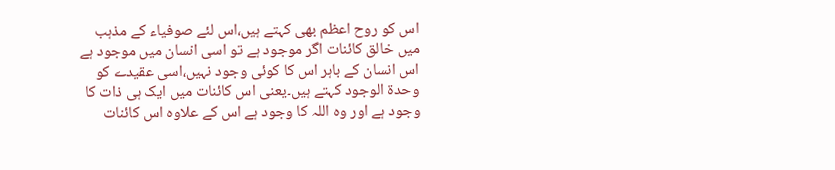اس کو روح اعظم بھی کہتے ہیں،اس لئے صوفیاء کے مذہب میں خالق کائنات اگر موجود ہے تو اسی انسان میں موجود ہے اس انسان کے باہر اس کا کوئی وجود نہیں،اسی عقیدے کو وحدۃ الوجود کہتے ہیں۔یعنی اس کائنات میں ایک ہی ذات کا وجود ہے اور وہ اللہ کا وجود ہے اس کے علاوہ اس کائنات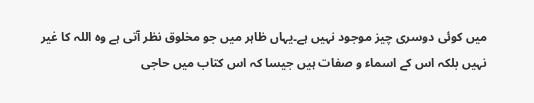میں کوئی دوسری چیز موجود نہیں ہے۔یہاں ظاہر میں جو مخلوق نظر آتی ہے وہ اللہ کا غیر نہیں بلکہ اس کے اسماء و صفات ہیں جیسا کہ اس کتاب میں حاجی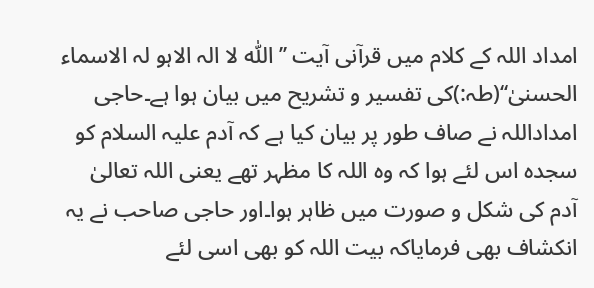امداد اللہ کے کلام میں قرآنی آیت ’’اللّٰه لا الہ الاہو لہ الاسماء الحسنیٰ‘‘(طہ:)کی تفسیر و تشریح میں بیان ہوا ہے۔حاجی امداداللہ نے صاف طور پر بیان کیا ہے کہ آدم علیہ السلام کو سجدہ اس لئے ہوا کہ وہ اللہ کا مظہر تھے یعنی اللہ تعالیٰ آدم کی شکل و صورت میں ظاہر ہوا۔اور حاجی صاحب نے یہ انکشاف بھی فرمایاکہ بیت اللہ کو بھی اسی لئے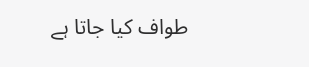طواف کیا جاتا ہے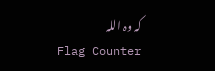کہ وہ اللہ
Flag Counter